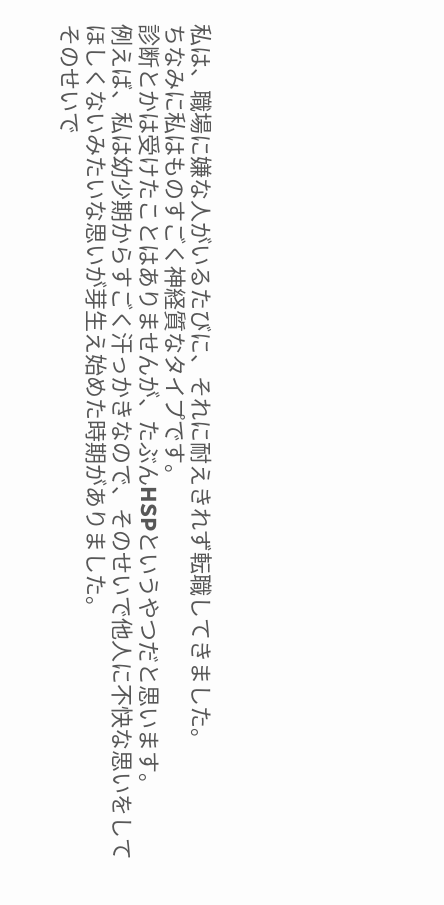私は、職場に嫌な人がいるたびに、それに耐えきれず転職してきました。
ちなみに私はものすごく神経質なタイプです。
診断とかは受けたことはありませんが、たぶんHSPというやつだと思います。
例えば、私は幼少期からすごく汗っかきなので、そのせいで他人に不快な思いをしてほしくないみたいな思いが芽生え始めた時期がありました。
そのせいで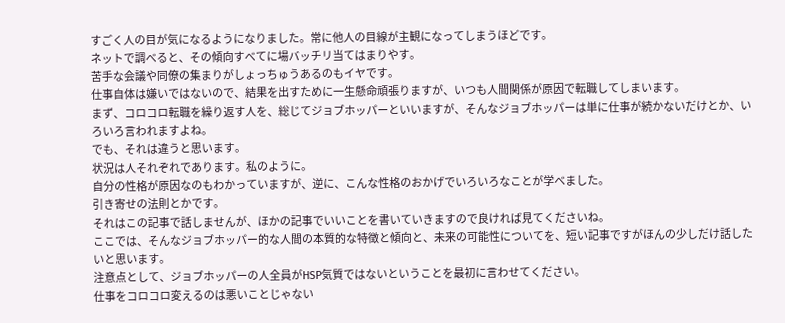すごく人の目が気になるようになりました。常に他人の目線が主観になってしまうほどです。
ネットで調べると、その傾向すべてに場バッチリ当てはまりやす。
苦手な会議や同僚の集まりがしょっちゅうあるのもイヤです。
仕事自体は嫌いではないので、結果を出すために一生懸命頑張りますが、いつも人間関係が原因で転職してしまいます。
まず、コロコロ転職を繰り返す人を、総じてジョブホッパーといいますが、そんなジョブホッパーは単に仕事が続かないだけとか、いろいろ言われますよね。
でも、それは違うと思います。
状況は人それぞれであります。私のように。
自分の性格が原因なのもわかっていますが、逆に、こんな性格のおかげでいろいろなことが学べました。
引き寄せの法則とかです。
それはこの記事で話しませんが、ほかの記事でいいことを書いていきますので良ければ見てくださいね。
ここでは、そんなジョブホッパー的な人間の本質的な特徴と傾向と、未来の可能性についてを、短い記事ですがほんの少しだけ話したいと思います。
注意点として、ジョブホッパーの人全員がHSP気質ではないということを最初に言わせてください。
仕事をコロコロ変えるのは悪いことじゃない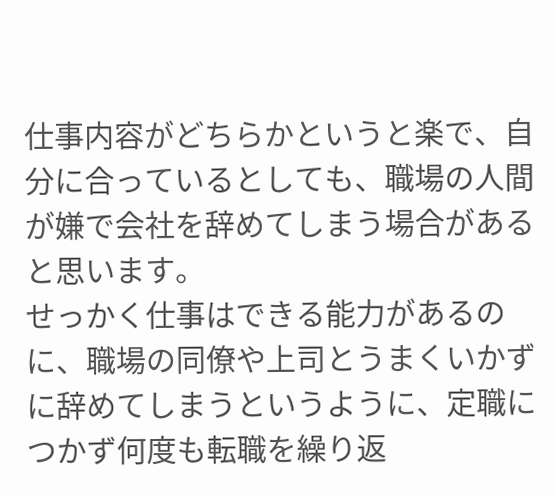仕事内容がどちらかというと楽で、自分に合っているとしても、職場の人間が嫌で会社を辞めてしまう場合があると思います。
せっかく仕事はできる能力があるのに、職場の同僚や上司とうまくいかずに辞めてしまうというように、定職につかず何度も転職を繰り返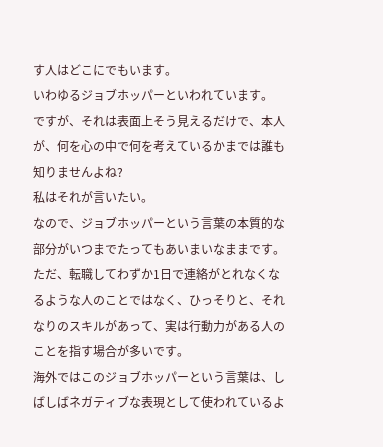す人はどこにでもいます。
いわゆるジョブホッパーといわれています。
ですが、それは表面上そう見えるだけで、本人が、何を心の中で何を考えているかまでは誰も知りませんよね?
私はそれが言いたい。
なので、ジョブホッパーという言葉の本質的な部分がいつまでたってもあいまいなままです。
ただ、転職してわずか1日で連絡がとれなくなるような人のことではなく、ひっそりと、それなりのスキルがあって、実は行動力がある人のことを指す場合が多いです。
海外ではこのジョブホッパーという言葉は、しばしばネガティブな表現として使われているよ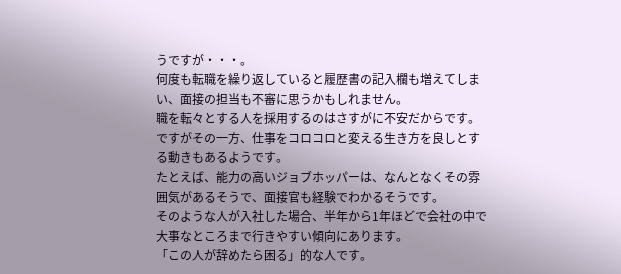うですが・・・。
何度も転職を繰り返していると履歴書の記入欄も増えてしまい、面接の担当も不審に思うかもしれません。
職を転々とする人を採用するのはさすがに不安だからです。
ですがその一方、仕事をコロコロと変える生き方を良しとする動きもあるようです。
たとえば、能力の高いジョブホッパーは、なんとなくその雰囲気があるそうで、面接官も経験でわかるそうです。
そのような人が入社した場合、半年から1年ほどで会社の中で大事なところまで行きやすい傾向にあります。
「この人が辞めたら困る」的な人です。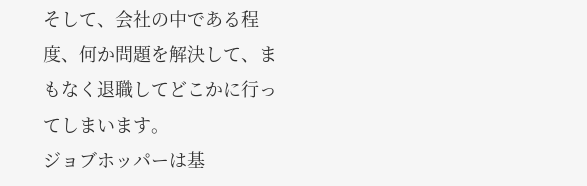そして、会社の中である程度、何か問題を解決して、まもなく退職してどこかに行ってしまいます。
ジョブホッパーは基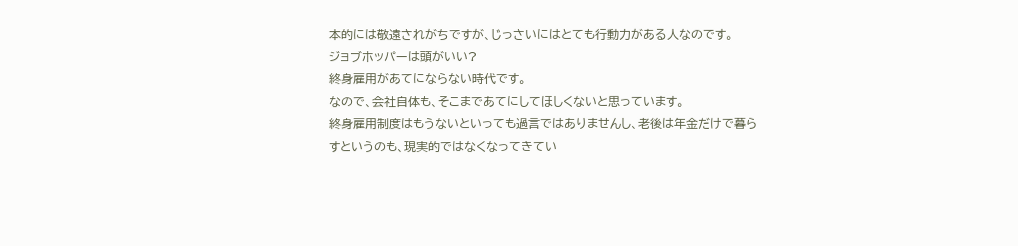本的には敬遠されがちですが、じっさいにはとても行動力がある人なのです。
ジョブホッパーは頭がいい?
終身雇用があてにならない時代です。
なので、会社自体も、そこまであてにしてほしくないと思っています。
終身雇用制度はもうないといっても過言ではありませんし、老後は年金だけで暮らすというのも、現実的ではなくなってきてい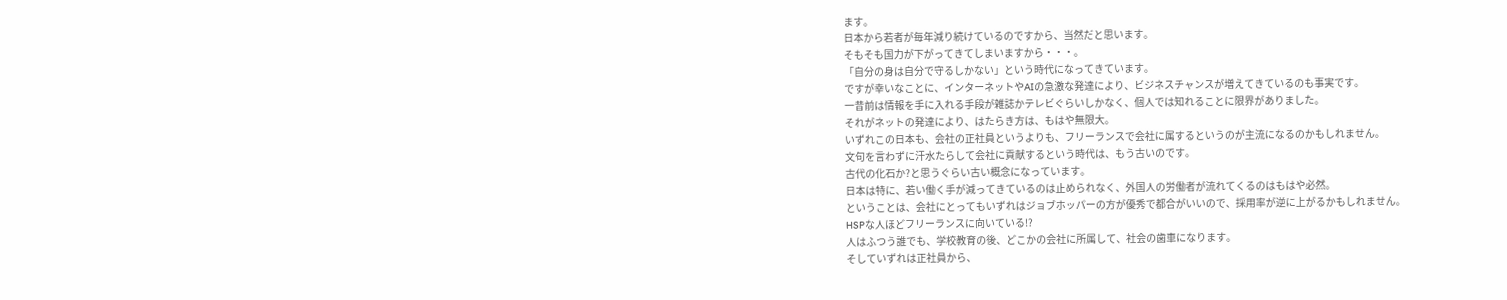ます。
日本から若者が毎年減り続けているのですから、当然だと思います。
そもそも国力が下がってきてしまいますから・・・。
「自分の身は自分で守るしかない」という時代になってきています。
ですが幸いなことに、インターネットやAIの急激な発達により、ビジネスチャンスが増えてきているのも事実です。
一昔前は情報を手に入れる手段が雑誌かテレビぐらいしかなく、個人では知れることに限界がありました。
それがネットの発達により、はたらき方は、もはや無限大。
いずれこの日本も、会社の正社員というよりも、フリーランスで会社に属するというのが主流になるのかもしれません。
文句を言わずに汗水たらして会社に貢献するという時代は、もう古いのです。
古代の化石か?と思うぐらい古い概念になっています。
日本は特に、若い働く手が減ってきているのは止められなく、外国人の労働者が流れてくるのはもはや必然。
ということは、会社にとってもいずれはジョブホッパーの方が優秀で都合がいいので、採用率が逆に上がるかもしれません。
HSPな人ほどフリーランスに向いている!?
人はふつう誰でも、学校教育の後、どこかの会社に所属して、社会の歯車になります。
そしていずれは正社員から、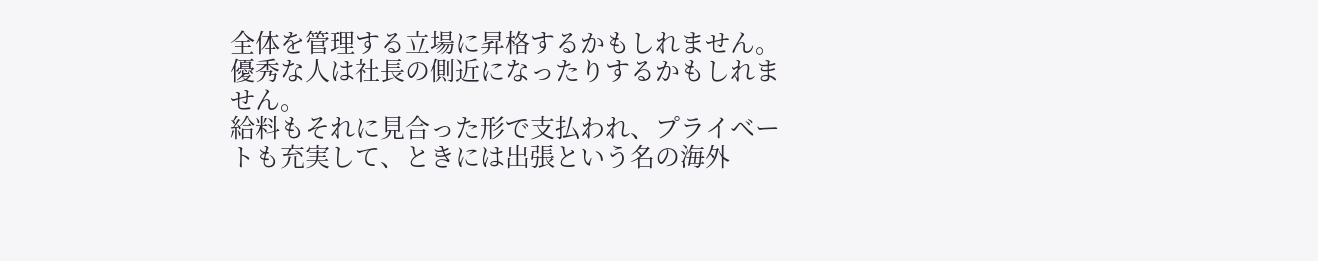全体を管理する立場に昇格するかもしれません。
優秀な人は社長の側近になったりするかもしれません。
給料もそれに見合った形で支払われ、プライベートも充実して、ときには出張という名の海外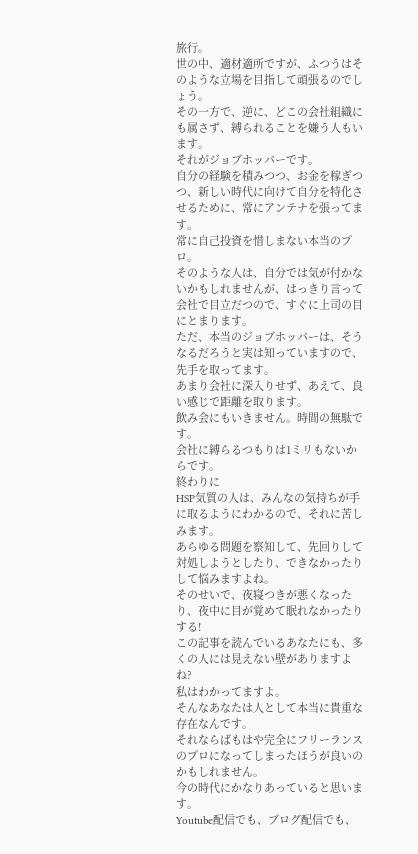旅行。
世の中、適材適所ですが、ふつうはそのような立場を目指して頑張るのでしょう。
その一方で、逆に、どこの会社組織にも属さず、縛られることを嫌う人もいます。
それがジョブホッパーです。
自分の経験を積みつつ、お金を稼ぎつつ、新しい時代に向けて自分を特化させるために、常にアンテナを張ってます。
常に自己投資を惜しまない本当のプロ。
そのような人は、自分では気が付かないかもしれませんが、はっきり言って会社で目立だつので、すぐに上司の目にとまります。
ただ、本当のジョブホッパーは、そうなるだろうと実は知っていますので、先手を取ってます。
あまり会社に深入りせず、あえて、良い感じで距離を取ります。
飲み会にもいきません。時間の無駄です。
会社に縛らるつもりは1ミリもないからです。
終わりに
HSP気質の人は、みんなの気持ちが手に取るようにわかるので、それに苦しみます。
あらゆる問題を察知して、先回りして対処しようとしたり、できなかったりして悩みますよね。
そのせいで、夜寝つきが悪くなったり、夜中に目が覚めて眠れなかったりする!
この記事を読んでいるあなたにも、多くの人には見えない壁がありますよね?
私はわかってますよ。
そんなあなたは人として本当に貴重な存在なんです。
それならばもはや完全にフリーランスのプロになってしまったほうが良いのかもしれません。
今の時代にかなりあっていると思います。
Youtube配信でも、ブログ配信でも、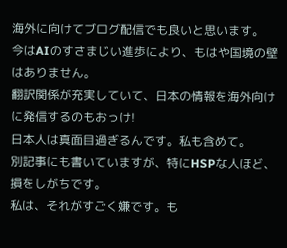海外に向けてブログ配信でも良いと思います。
今はAIのすさまじい進歩により、もはや国境の壁はありません。
翻訳関係が充実していて、日本の情報を海外向けに発信するのもおっけ!
日本人は真面目過ぎるんです。私も含めて。
別記事にも書いていますが、特にHSPな人ほど、損をしがちです。
私は、それがすごく嫌です。も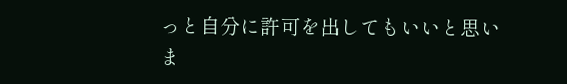っと自分に許可を出してもいいと思いま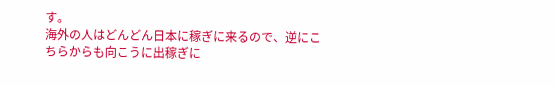す。
海外の人はどんどん日本に稼ぎに来るので、逆にこちらからも向こうに出稼ぎに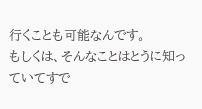行くことも可能なんです。
もしくは、そんなことはとうに知っていてすで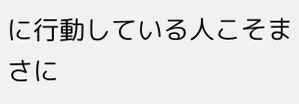に行動している人こそまさに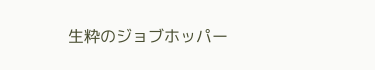生粋のジョブホッパー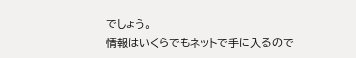でしょう。
情報はいくらでもネットで手に入るので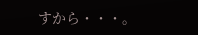すから・・・。